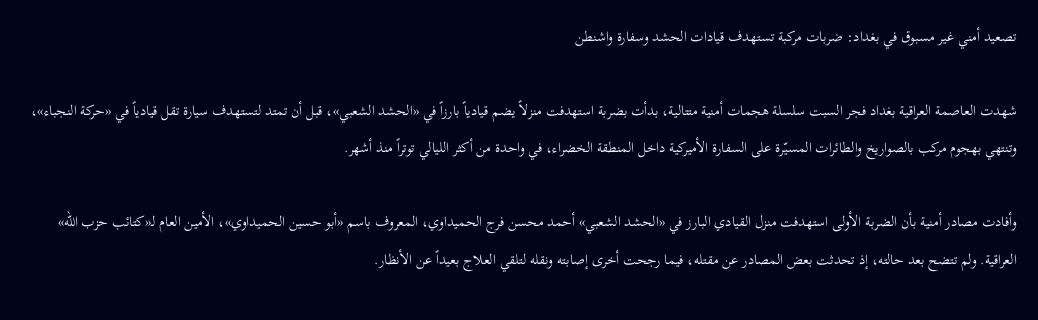تصعيد أمني غير مسبوق في بغداد: ضربات مركبة تستهدف قيادات الحشد وسفارة واشنطن

شهدت العاصمة العراقية بغداد فجر السبت سلسلة هجمات أمنية متتالية، بدأت بضربة استهدفت منزلاً يضم قيادياً بارزاً في «الحشد الشعبي»، قبل أن تمتد لتستهدف سيارة تقل قيادياً في «حركة النجباء»، وتنتهي بهجوم مركب بالصواريخ والطائرات المسيّرة على السفارة الأميركية داخل المنطقة الخضراء، في واحدة من أكثر الليالي توتراً منذ أشهر.

وأفادت مصادر أمنية بأن الضربة الأولى استهدفت منزل القيادي البارز في «الحشد الشعبي» أحمد محسن فرج الحميداوي، المعروف باسم «أبو حسين الحميداوي»، الأمين العام لـ«كتائب حزب الله» العراقية. ولم تتضح بعد حالته، إذ تحدثت بعض المصادر عن مقتله، فيما رجحت أخرى إصابته ونقله لتلقي العلاج بعيداً عن الأنظار.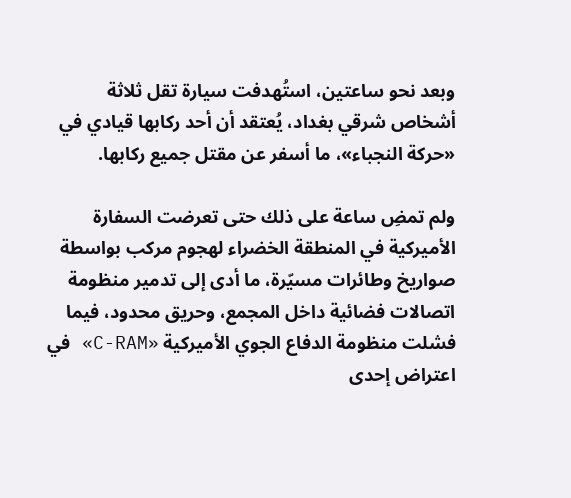وبعد نحو ساعتين، استُهدفت سيارة تقل ثلاثة أشخاص شرقي بغداد، يُعتقد أن أحد ركابها قيادي في «حركة النجباء»، ما أسفر عن مقتل جميع ركابها.

ولم تمضِ ساعة على ذلك حتى تعرضت السفارة الأميركية في المنطقة الخضراء لهجوم مركب بواسطة صواريخ وطائرات مسيّرة، ما أدى إلى تدمير منظومة اتصالات فضائية داخل المجمع، وحريق محدود، فيما فشلت منظومة الدفاع الجوي الأميركية «C-RAM» في اعتراض إحدى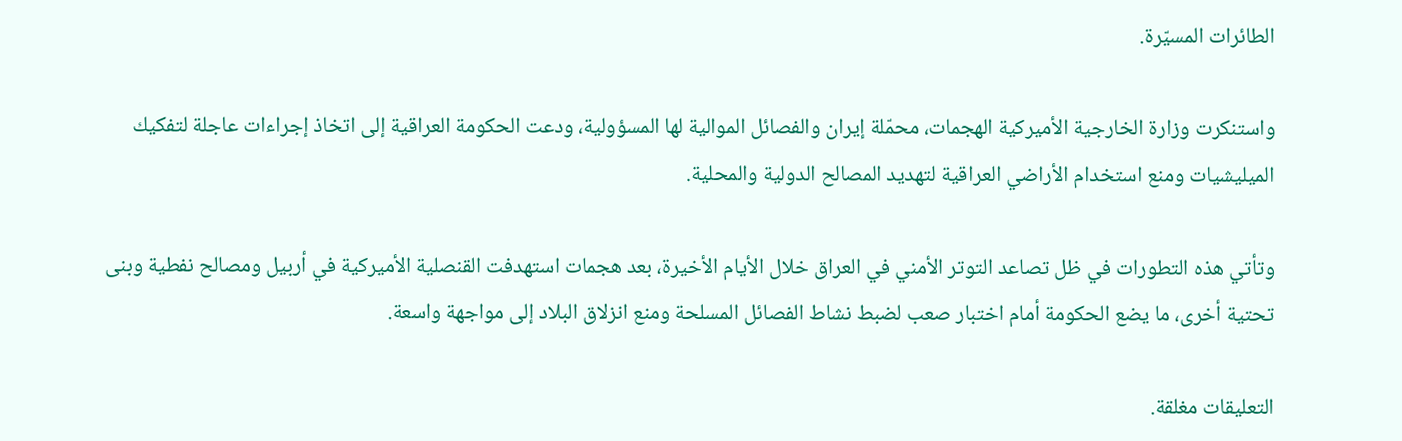الطائرات المسيّرة.

واستنكرت وزارة الخارجية الأميركية الهجمات، محمّلة إيران والفصائل الموالية لها المسؤولية، ودعت الحكومة العراقية إلى اتخاذ إجراءات عاجلة لتفكيك الميليشيات ومنع استخدام الأراضي العراقية لتهديد المصالح الدولية والمحلية.

وتأتي هذه التطورات في ظل تصاعد التوتر الأمني في العراق خلال الأيام الأخيرة، بعد هجمات استهدفت القنصلية الأميركية في أربيل ومصالح نفطية وبنى تحتية أخرى، ما يضع الحكومة أمام اختبار صعب لضبط نشاط الفصائل المسلحة ومنع انزلاق البلاد إلى مواجهة واسعة.

التعليقات مغلقة.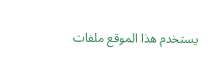يستخدم هذا الموقع ملفات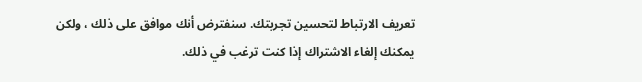تعريف الارتباط لتحسين تجربتك. سنفترض أنك موافق على ذلك ، ولكن يمكنك إلغاء الاشتراك إذا كنت ترغب في ذلك.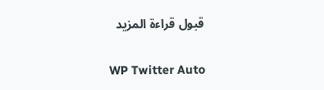قبول قراءة المزيد

WP Twitter Auto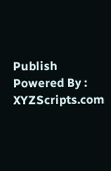Publish Powered By : XYZScripts.com